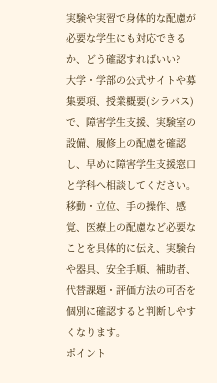実験や実習で身体的な配慮が必要な学生にも対応できるか、どう確認すればいい?
大学・学部の公式サイトや募集要項、授業概要(シラバス)で、障害学生支援、実験室の設備、履修上の配慮を確認し、早めに障害学生支援窓口と学科へ相談してください。移動・立位、手の操作、感覚、医療上の配慮など必要なことを具体的に伝え、実験台や器具、安全手順、補助者、代替課題・評価方法の可否を個別に確認すると判断しやすくなります。
ポイント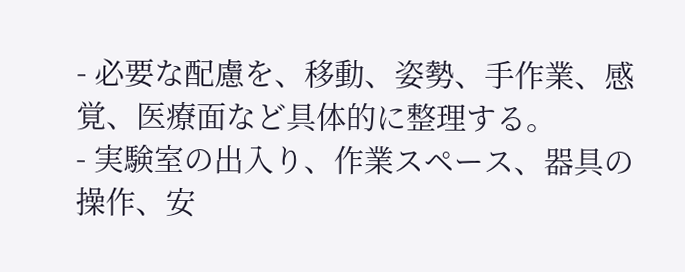- 必要な配慮を、移動、姿勢、手作業、感覚、医療面など具体的に整理する。
- 実験室の出入り、作業スペース、器具の操作、安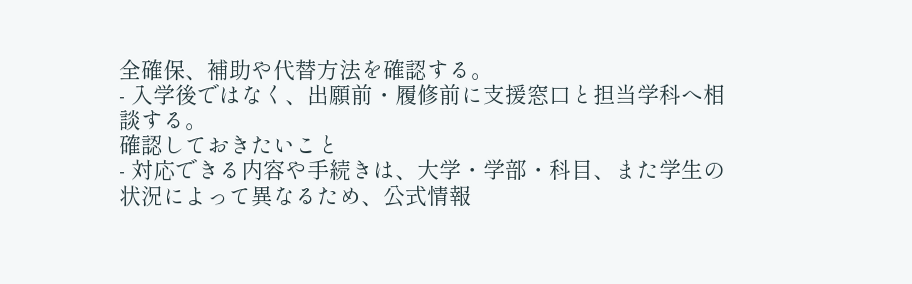全確保、補助や代替方法を確認する。
- 入学後ではなく、出願前・履修前に支援窓口と担当学科へ相談する。
確認しておきたいこと
- 対応できる内容や手続きは、大学・学部・科目、また学生の状況によって異なるため、公式情報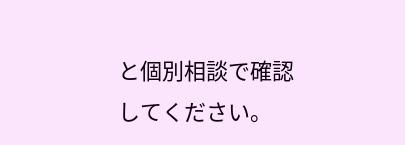と個別相談で確認してください。